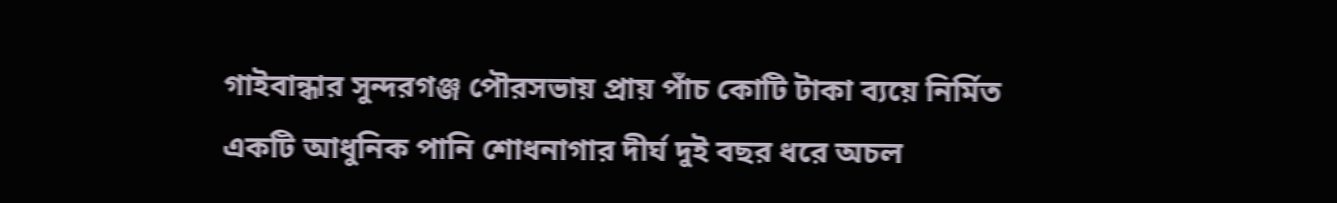গাইবান্ধার সুন্দরগঞ্জ পৌরসভায় প্রায় পাঁচ কোটি টাকা ব্যয়ে নির্মিত একটি আধুনিক পানি শোধনাগার দীর্ঘ দুই বছর ধরে অচল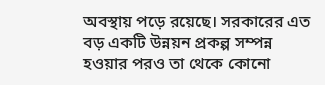অবস্থায় পড়ে রয়েছে। সরকারের এত বড় একটি উন্নয়ন প্রকল্প সম্পন্ন হওয়ার পরও তা থেকে কোনো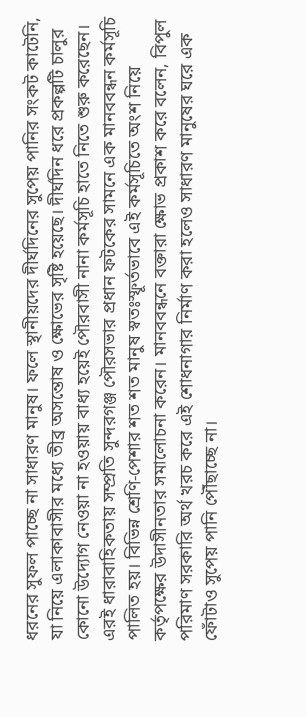ধরনের সুফল পাচ্ছে না সাধারণ মানুষ। ফলে স্থানীয়দের দীর্ঘদিনের সুপেয় পানির সংকট কাটেনি, যা নিয়ে এলাকাবাসীর মধ্যে তীব্র অসন্তোষ ও ক্ষোভের সৃষ্টি হয়েছে। দীর্ঘদিন ধরে প্রকল্পটি চালুর কোনো উদ্যোগ নেওয়া না হওয়ায় বাধ্য হয়েই পৌরবাসী নানা কর্মসূচি হাতে নিতে শুরু করেছেন।
এরই ধারাবাহিকতায় সম্প্রতি সুন্দরগঞ্জ পৌরসভার প্রধান ফটকের সামনে এক মানববন্ধন কর্মসূচি পালিত হয়। বিভিন্ন শ্রেণি-পেশার শত শত মানুষ স্বতঃস্ফূর্তভাবে এই কর্মসূচিতে অংশ নিয়ে কর্তৃপক্ষের উদাসীনতার সমালোচনা করেন। মানববন্ধনে বক্তারা ক্ষোভ প্রকাশ করে বলেন, বিপুল পরিমাণ সরকারি অর্থ খরচ করে এই শোধনাগার নির্মাণ করা হলেও সাধারণ মানুষের ঘরে এক ফোঁটাও সুপেয় পানি পৌঁছাচ্ছে না।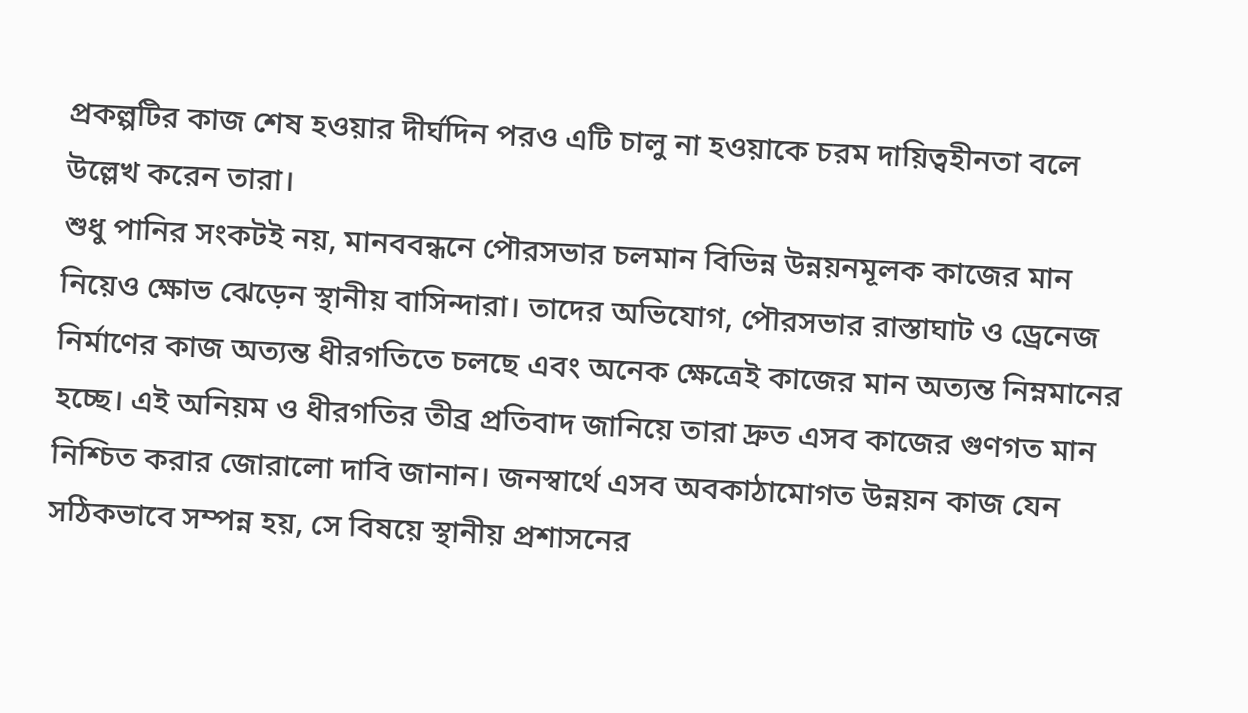প্রকল্পটির কাজ শেষ হওয়ার দীর্ঘদিন পরও এটি চালু না হওয়াকে চরম দায়িত্বহীনতা বলে উল্লেখ করেন তারা।
শুধু পানির সংকটই নয়, মানববন্ধনে পৌরসভার চলমান বিভিন্ন উন্নয়নমূলক কাজের মান নিয়েও ক্ষোভ ঝেড়েন স্থানীয় বাসিন্দারা। তাদের অভিযোগ, পৌরসভার রাস্তাঘাট ও ড্রেনেজ নির্মাণের কাজ অত্যন্ত ধীরগতিতে চলছে এবং অনেক ক্ষেত্রেই কাজের মান অত্যন্ত নিম্নমানের হচ্ছে। এই অনিয়ম ও ধীরগতির তীব্র প্রতিবাদ জানিয়ে তারা দ্রুত এসব কাজের গুণগত মান নিশ্চিত করার জোরালো দাবি জানান। জনস্বার্থে এসব অবকাঠামোগত উন্নয়ন কাজ যেন সঠিকভাবে সম্পন্ন হয়, সে বিষয়ে স্থানীয় প্রশাসনের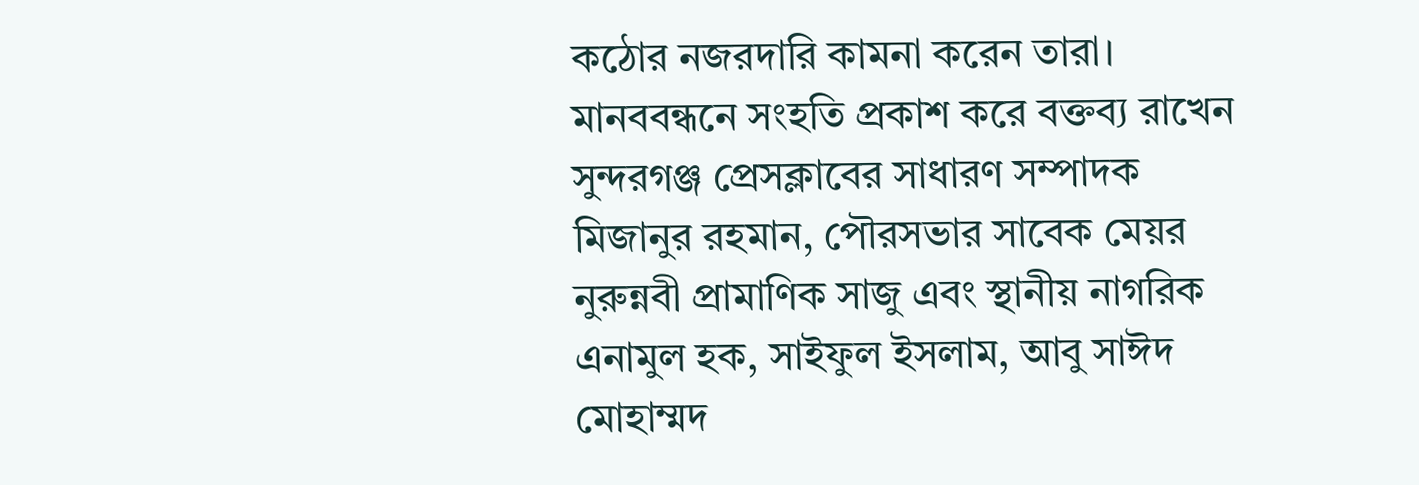কঠোর নজরদারি কামনা করেন তারা।
মানববন্ধনে সংহতি প্রকাশ করে বক্তব্য রাখেন সুন্দরগঞ্জ প্রেসক্লাবের সাধারণ সম্পাদক মিজানুর রহমান, পৌরসভার সাবেক মেয়র নুরুন্নবী প্রামাণিক সাজু এবং স্থানীয় নাগরিক এনামুল হক, সাইফুল ইসলাম, আবু সাঈদ মোহাম্মদ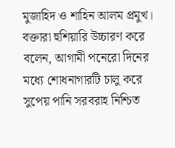মুজাহিদ ও শাহিন আলম প্রমুখ। বক্তারা হুশিয়ারি উচ্চারণ করে বলেন, আগামী পনেরো দিনের মধ্যে শোধনাগারটি চালু করে সুপেয় পানি সরবরাহ নিশ্চিত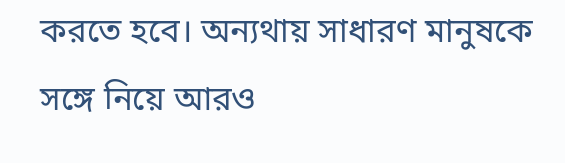করতে হবে। অন্যথায় সাধারণ মানুষকে সঙ্গে নিয়ে আরও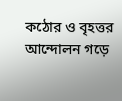কঠোর ও বৃহত্তর আন্দোলন গড়ে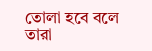তোলা হবে বলে তারা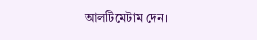আলটিমেটাম দেন।